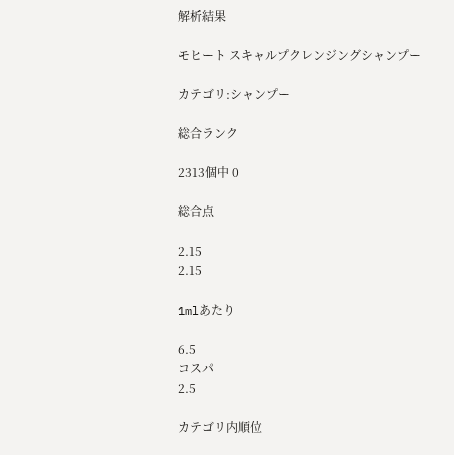解析結果

モヒート スキャルプクレンジングシャンプー

カテゴリ:シャンプー

総合ランク

2313個中 0

総合点

2.15
2.15

1mlあたり

6.5
コスパ
2.5

カテゴリ内順位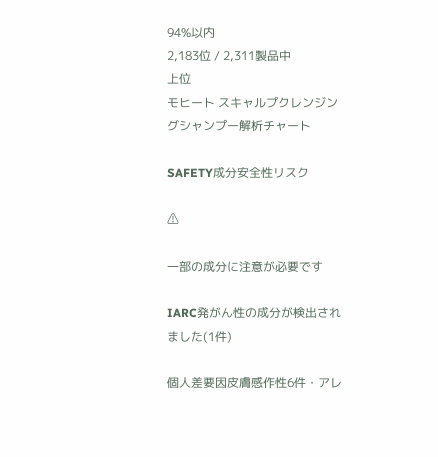94%以内
2,183位 / 2,311製品中
上位
モヒート スキャルプクレンジングシャンプー解析チャート

SAFETY成分安全性リスク

⚠

一部の成分に注意が必要です

IARC発がん性の成分が検出されました(1件)

個人差要因皮膚感作性6件・アレ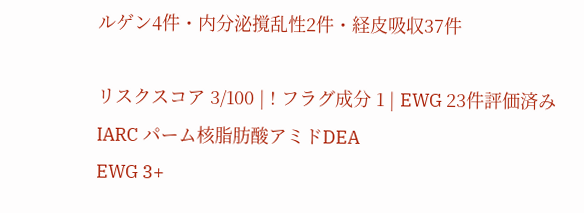ルゲン4件・内分泌撹乱性2件・経皮吸収37件

リスクスコア 3/100 | ! フラグ成分 1 | EWG 23件評価済み
IARC パーム核脂肪酸アミドDEA
EWG 3+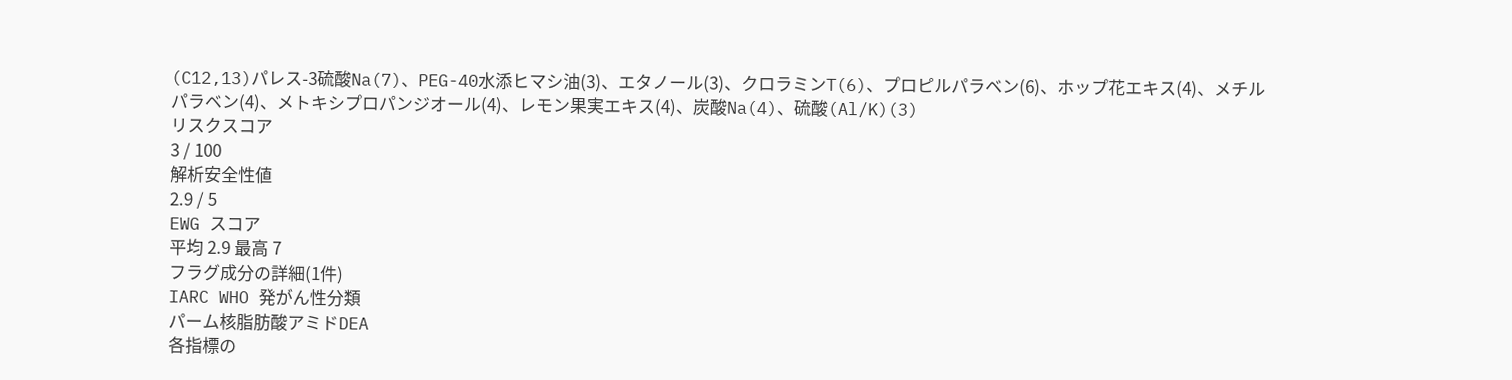(C12,13)パレス-3硫酸Na(7)、PEG-40水添ヒマシ油(3)、エタノール(3)、クロラミンT(6)、プロピルパラベン(6)、ホップ花エキス(4)、メチルパラベン(4)、メトキシプロパンジオール(4)、レモン果実エキス(4)、炭酸Na(4)、硫酸(Al/K)(3)
リスクスコア
3 / 100
解析安全性値
2.9 / 5
EWG スコア
平均 2.9 最高 7
フラグ成分の詳細(1件)
IARC WHO 発がん性分類
パーム核脂肪酸アミドDEA
各指標の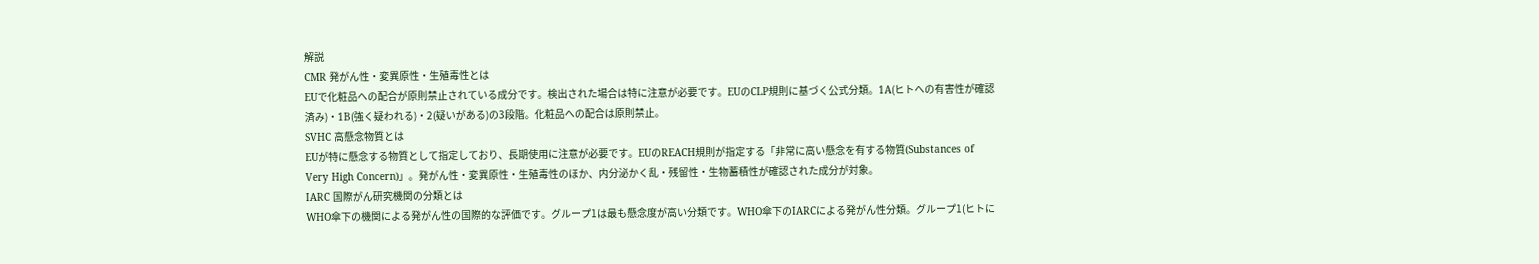解説
CMR 発がん性・変異原性・生殖毒性とは
EUで化粧品への配合が原則禁止されている成分です。検出された場合は特に注意が必要です。EUのCLP規則に基づく公式分類。1A(ヒトへの有害性が確認済み)・1B(強く疑われる)・2(疑いがある)の3段階。化粧品への配合は原則禁止。
SVHC 高懸念物質とは
EUが特に懸念する物質として指定しており、長期使用に注意が必要です。EUのREACH規則が指定する「非常に高い懸念を有する物質(Substances of Very High Concern)」。発がん性・変異原性・生殖毒性のほか、内分泌かく乱・残留性・生物蓄積性が確認された成分が対象。
IARC 国際がん研究機関の分類とは
WHO傘下の機関による発がん性の国際的な評価です。グループ1は最も懸念度が高い分類です。WHO傘下のIARCによる発がん性分類。グループ1(ヒトに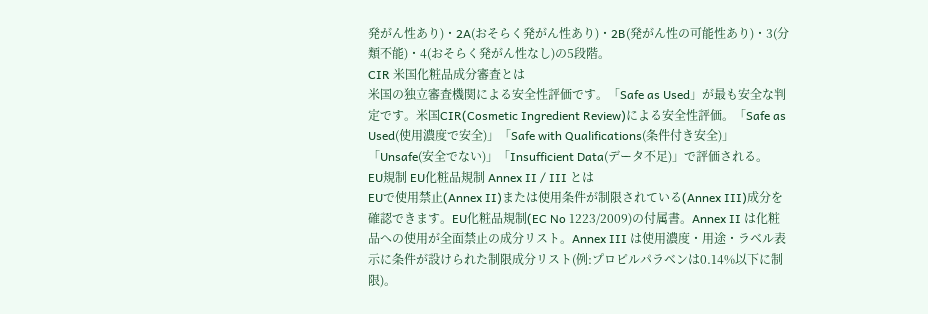発がん性あり)・2A(おそらく発がん性あり)・2B(発がん性の可能性あり)・3(分類不能)・4(おそらく発がん性なし)の5段階。
CIR 米国化粧品成分審査とは
米国の独立審査機関による安全性評価です。「Safe as Used」が最も安全な判定です。米国CIR(Cosmetic Ingredient Review)による安全性評価。「Safe as Used(使用濃度で安全)」「Safe with Qualifications(条件付き安全)」「Unsafe(安全でない)」「Insufficient Data(データ不足)」で評価される。
EU規制 EU化粧品規制 Annex II / III とは
EUで使用禁止(Annex II)または使用条件が制限されている(Annex III)成分を確認できます。EU化粧品規制(EC No 1223/2009)の付属書。Annex II は化粧品への使用が全面禁止の成分リスト。Annex III は使用濃度・用途・ラベル表示に条件が設けられた制限成分リスト(例:プロピルパラベンは0.14%以下に制限)。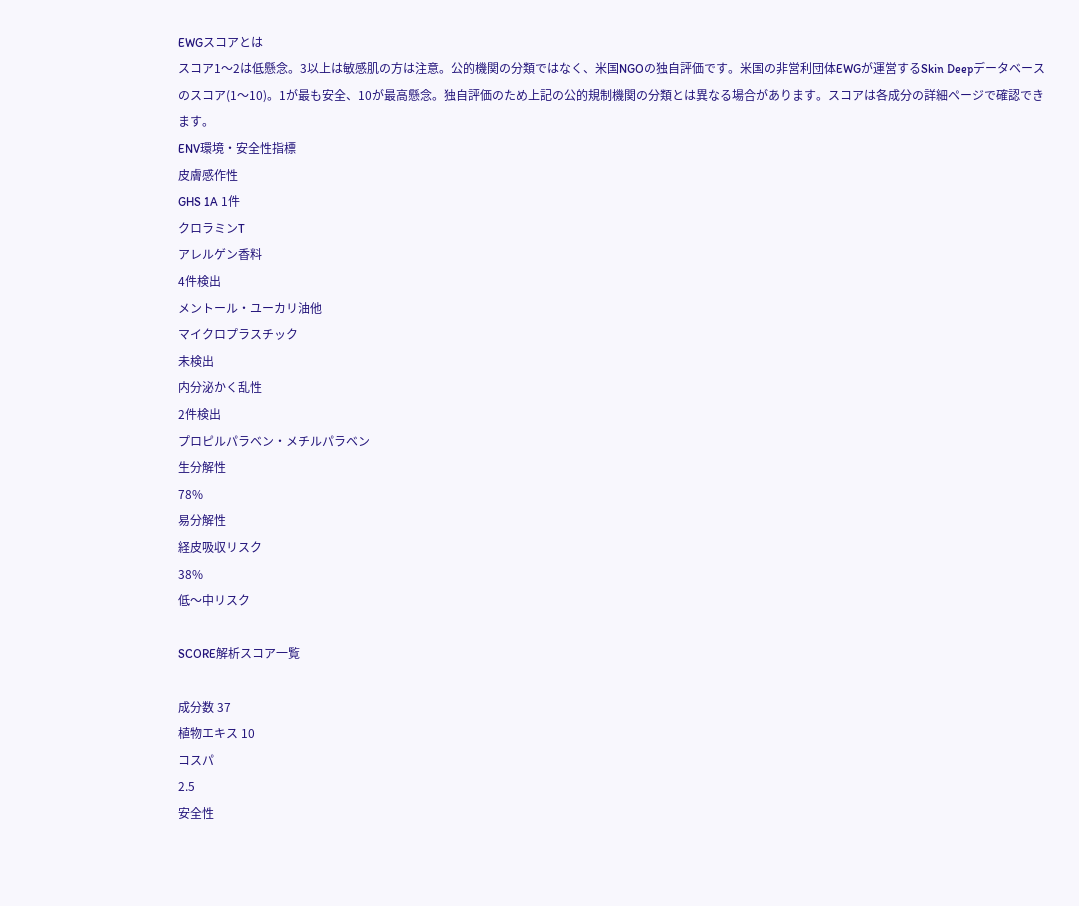EWGスコアとは
スコア1〜2は低懸念。3以上は敏感肌の方は注意。公的機関の分類ではなく、米国NGOの独自評価です。米国の非営利団体EWGが運営するSkin Deepデータベースのスコア(1〜10)。1が最も安全、10が最高懸念。独自評価のため上記の公的規制機関の分類とは異なる場合があります。スコアは各成分の詳細ページで確認できます。
ENV環境・安全性指標
皮膚感作性
GHS 1A 1件
クロラミンT
アレルゲン香料
4件検出
メントール・ユーカリ油他
マイクロプラスチック
未検出
内分泌かく乱性
2件検出
プロピルパラベン・メチルパラベン
生分解性
78%
易分解性
経皮吸収リスク
38%
低〜中リスク

SCORE解析スコア一覧

成分数 37
植物エキス 10
コスパ
2.5
安全性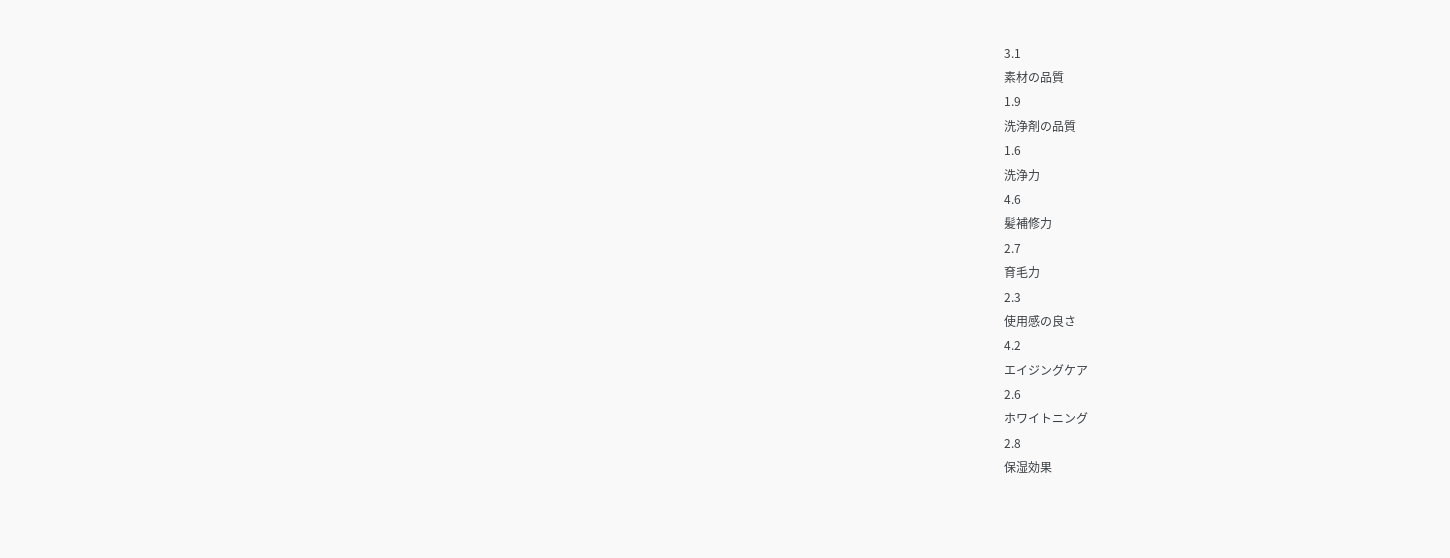3.1
素材の品質
1.9
洗浄剤の品質
1.6
洗浄力
4.6
髪補修力
2.7
育毛力
2.3
使用感の良さ
4.2
エイジングケア
2.6
ホワイトニング
2.8
保湿効果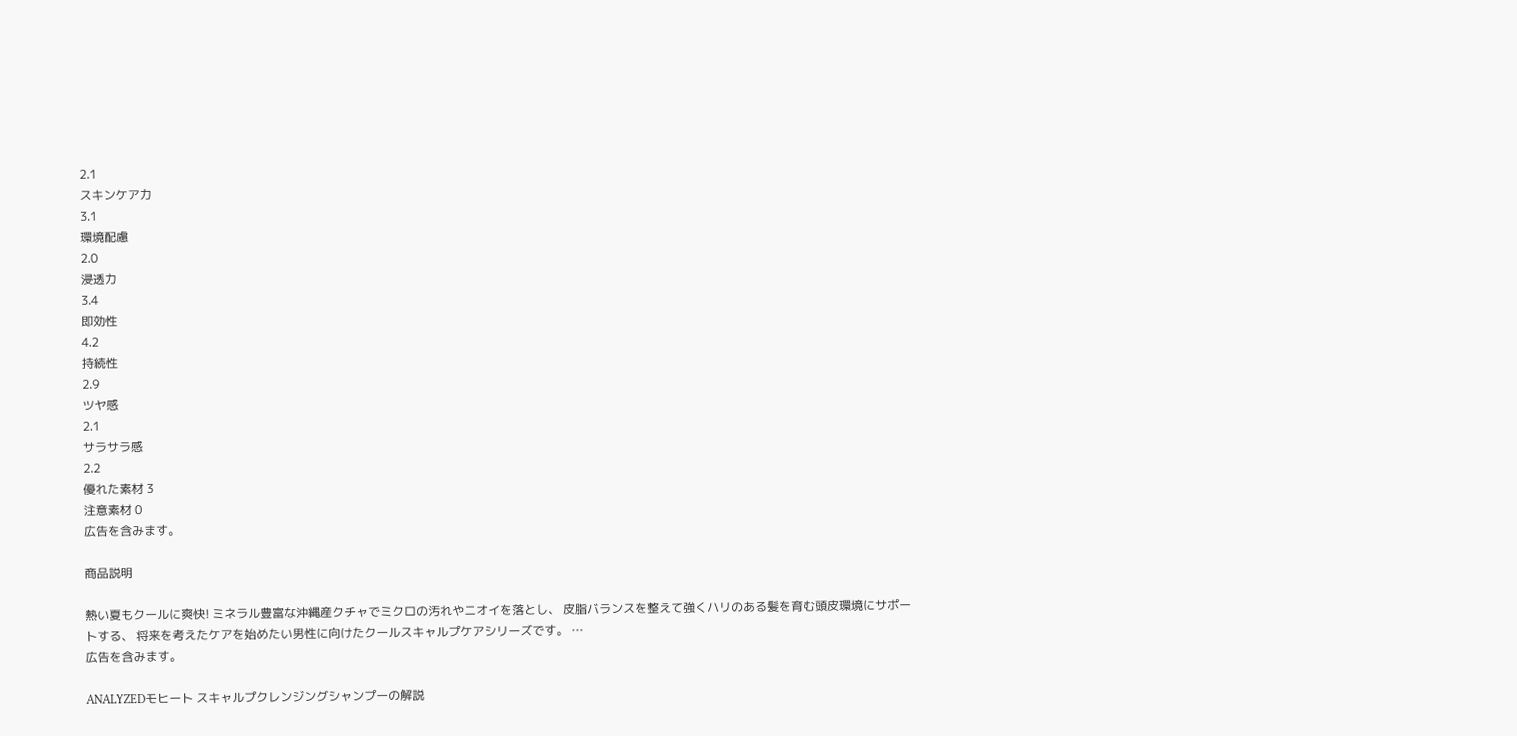2.1
スキンケア力
3.1
環境配慮
2.0
浸透力
3.4
即効性
4.2
持続性
2.9
ツヤ感
2.1
サラサラ感
2.2
優れた素材 3
注意素材 0
広告を含みます。

商品説明

熱い夏もクールに爽快! ミネラル豊富な沖縄産クチャでミクロの汚れやニオイを落とし、 皮脂バランスを整えて強くハリのある髪を育む頭皮環境にサポートする、 将来を考えたケアを始めたい男性に向けたクールスキャルプケアシリーズです。 …
広告を含みます。

ANALYZEDモヒート スキャルプクレンジングシャンプーの解説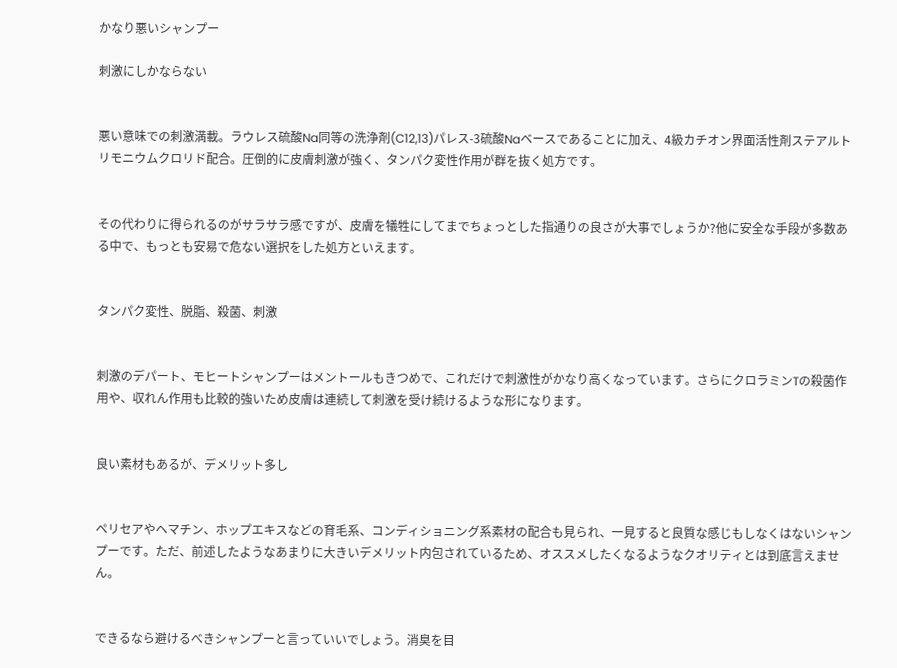かなり悪いシャンプー

刺激にしかならない


悪い意味での刺激満載。ラウレス硫酸Na同等の洗浄剤(C12,13)パレス-3硫酸Naベースであることに加え、4級カチオン界面活性剤ステアルトリモニウムクロリド配合。圧倒的に皮膚刺激が強く、タンパク変性作用が群を抜く処方です。


その代わりに得られるのがサラサラ感ですが、皮膚を犠牲にしてまでちょっとした指通りの良さが大事でしょうか?他に安全な手段が多数ある中で、もっとも安易で危ない選択をした処方といえます。


タンパク変性、脱脂、殺菌、刺激


刺激のデパート、モヒートシャンプーはメントールもきつめで、これだけで刺激性がかなり高くなっています。さらにクロラミンTの殺菌作用や、収れん作用も比較的強いため皮膚は連続して刺激を受け続けるような形になります。


良い素材もあるが、デメリット多し


ペリセアやヘマチン、ホップエキスなどの育毛系、コンディショニング系素材の配合も見られ、一見すると良質な感じもしなくはないシャンプーです。ただ、前述したようなあまりに大きいデメリット内包されているため、オススメしたくなるようなクオリティとは到底言えません。


できるなら避けるべきシャンプーと言っていいでしょう。消臭を目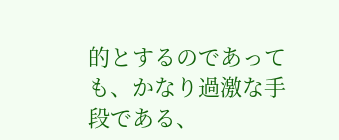的とするのであっても、かなり過激な手段である、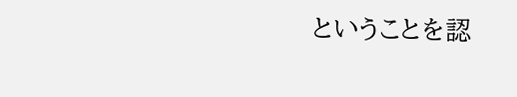ということを認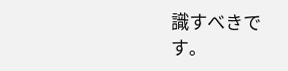識すべきです。